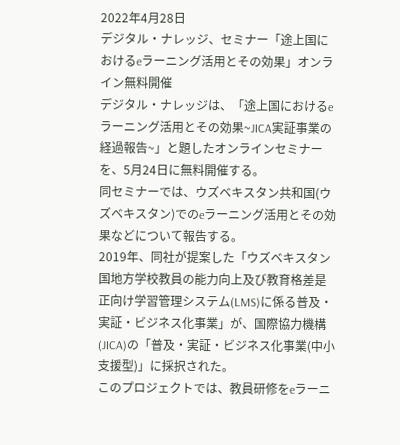2022年4月28日
デジタル・ナレッジ、セミナー「途上国におけるeラーニング活用とその効果」オンライン無料開催
デジタル・ナレッジは、「途上国におけるeラーニング活用とその効果~JICA実証事業の経過報告~」と題したオンラインセミナーを、5月24日に無料開催する。
同セミナーでは、ウズベキスタン共和国(ウズベキスタン)でのeラーニング活用とその効果などについて報告する。
2019年、同社が提案した「ウズベキスタン国地方学校教員の能力向上及び教育格差是正向け学習管理システム(LMS)に係る普及・実証・ビジネス化事業」が、国際協力機構(JICA)の「普及・実証・ビジネス化事業(中小支援型)」に採択された。
このプロジェクトでは、教員研修をeラーニ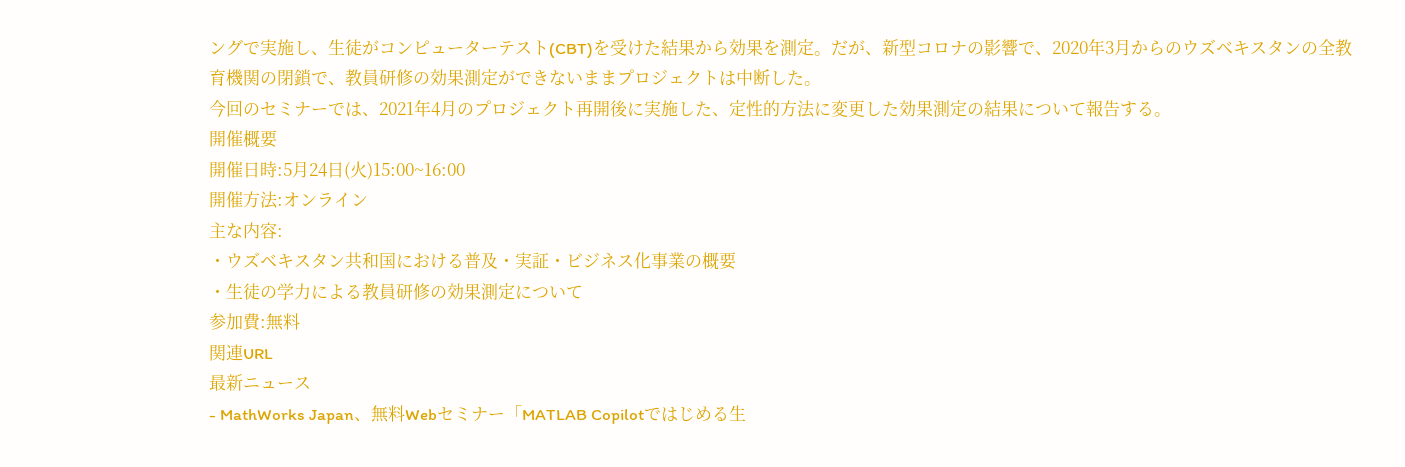ングで実施し、生徒がコンピューターテスト(CBT)を受けた結果から効果を測定。だが、新型コロナの影響で、2020年3月からのウズベキスタンの全教育機関の閉鎖で、教員研修の効果測定ができないままプロジェクトは中断した。
今回のセミナーでは、2021年4月のプロジェクト再開後に実施した、定性的方法に変更した効果測定の結果について報告する。
開催概要
開催日時:5月24日(火)15:00~16:00
開催方法:オンライン
主な内容:
・ウズベキスタン共和国における普及・実証・ビジネス化事業の概要
・生徒の学力による教員研修の効果測定について
参加費:無料
関連URL
最新ニュース
- MathWorks Japan、無料Webセミナー「MATLAB Copilotではじめる生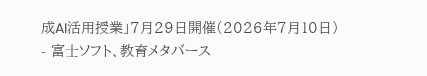成AI活用授業」7月29日開催(2026年7月10日)
- 富⼠ソフト、教育メタバース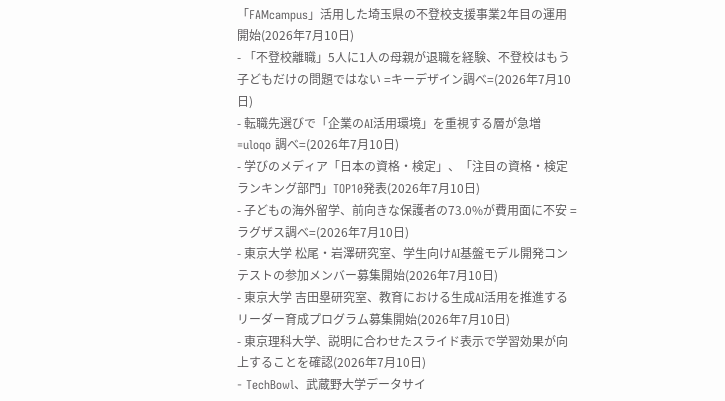「FAMcampus」活用した埼玉県の不登校支援事業2年目の運用開始(2026年7月10日)
- 「不登校離職」5人に1人の母親が退職を経験、不登校はもう子どもだけの問題ではない =キーデザイン調べ=(2026年7月10日)
- 転職先選びで「企業のAI活用環境」を重視する層が急増 =uloqo 調べ=(2026年7月10日)
- 学びのメディア「日本の資格・検定」、「注目の資格・検定ランキング部門」TOP10発表(2026年7月10日)
- 子どもの海外留学、前向きな保護者の73.0%が費用面に不安 =ラグザス調べ=(2026年7月10日)
- 東京大学 松尾・岩澤研究室、学生向けAI基盤モデル開発コンテストの参加メンバー募集開始(2026年7月10日)
- 東京大学 吉田塁研究室、教育における生成AI活用を推進するリーダー育成プログラム募集開始(2026年7月10日)
- 東京理科大学、説明に合わせたスライド表示で学習効果が向上することを確認(2026年7月10日)
- TechBowl、武蔵野大学データサイ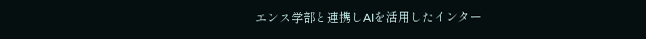エンス学部と連携しAIを活用したインター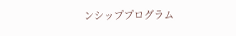ンシッププログラム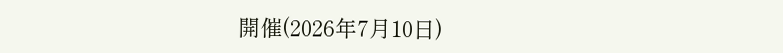開催(2026年7月10日)